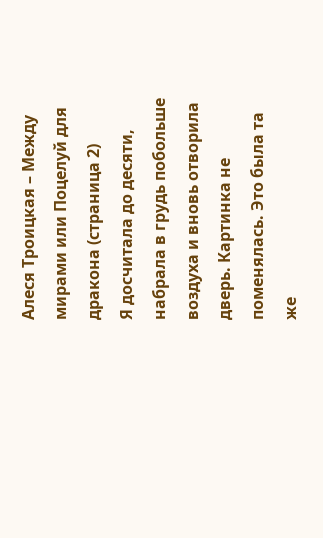Алеся Троицкая – Между мирами или Поцелуй для дракона (страница 2)
Я досчитала до десяти, набрала в грудь побольше воздуха и вновь отворила дверь. Картинка не поменялась. Это была та же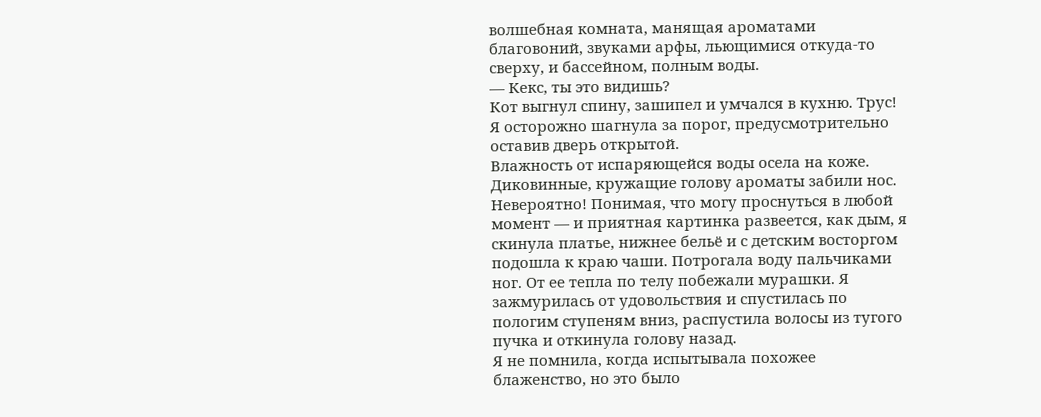волшебная комната, манящая ароматами благовоний, звуками арфы, льющимися откуда-то сверху, и бассейном, полным воды.
— Кекс, ты это видишь?
Кот выгнул спину, зашипел и умчался в кухню. Трус! Я осторожно шагнула за порог, предусмотрительно оставив дверь открытой.
Влажность от испаряющейся воды осела на коже. Диковинные, кружащие голову ароматы забили нос. Невероятно! Понимая, что могу проснуться в любой момент — и приятная картинка развеется, как дым, я скинула платье, нижнее бельё и с детским восторгом подошла к краю чаши. Потрогала воду пальчиками ног. От ее тепла по телу побежали мурашки. Я зажмурилась от удовольствия и спустилась по пологим ступеням вниз, распустила волосы из тугого пучка и откинула голову назад.
Я не помнила, когда испытывала похожее блаженство, но это было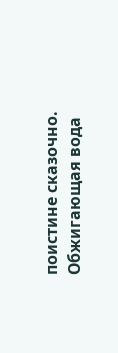поистине сказочно. Обжигающая вода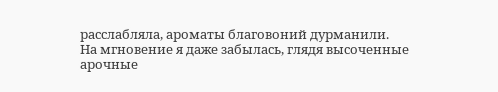расслабляла, ароматы благовоний дурманили.
На мгновение я даже забылась, глядя высоченные арочные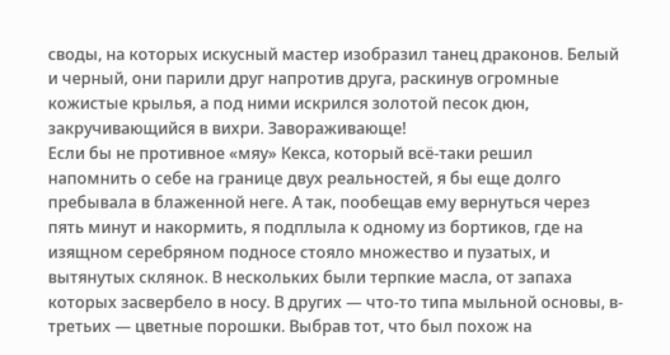своды, на которых искусный мастер изобразил танец драконов. Белый и черный, они парили друг напротив друга, раскинув огромные кожистые крылья, а под ними искрился золотой песок дюн, закручивающийся в вихри. Завораживающе!
Если бы не противное «мяу» Кекса, который всё-таки решил напомнить о себе на границе двух реальностей, я бы еще долго пребывала в блаженной неге. А так, пообещав ему вернуться через пять минут и накормить, я подплыла к одному из бортиков, где на изящном серебряном подносе стояло множество и пузатых, и вытянутых склянок. В нескольких были терпкие масла, от запаха которых засвербело в носу. В других — что-то типа мыльной основы, в-третьих — цветные порошки. Выбрав тот, что был похож на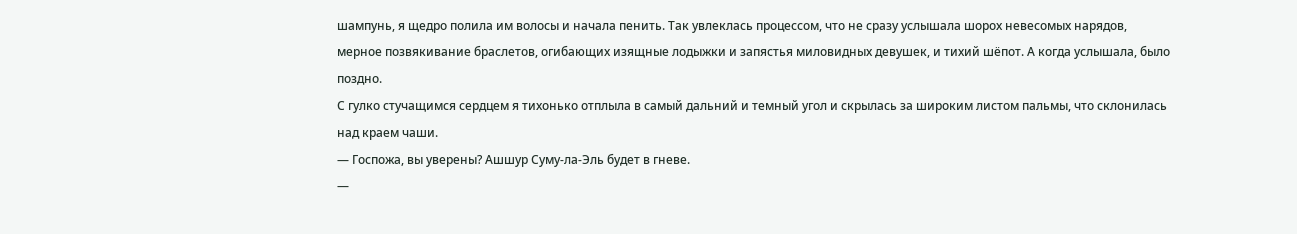шампунь, я щедро полила им волосы и начала пенить. Так увлеклась процессом, что не сразу услышала шорох невесомых нарядов, мерное позвякивание браслетов, огибающих изящные лодыжки и запястья миловидных девушек, и тихий шёпот. А когда услышала, было поздно.
С гулко стучащимся сердцем я тихонько отплыла в самый дальний и темный угол и скрылась за широким листом пальмы, что склонилась над краем чаши.
— Госпожа, вы уверены? Ашшур Суму-ла-Эль будет в гневе.
—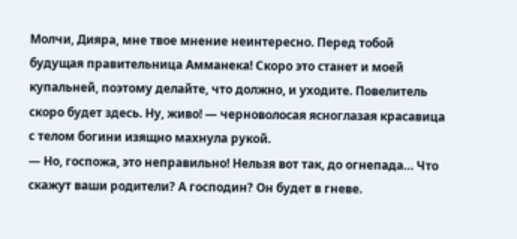Молчи, Дияра, мне твое мнение неинтересно. Перед тобой будущая правительница Амманека! Скоро это станет и моей купальней, поэтому делайте, что должно, и уходите. Повелитель скоро будет здесь. Ну, живо! — черноволосая ясноглазая красавица с телом богини изящно махнула рукой.
— Но, госпожа, это неправильно! Нельзя вот так, до огнепада… Что скажут ваши родители? А господин? Он будет в гневе.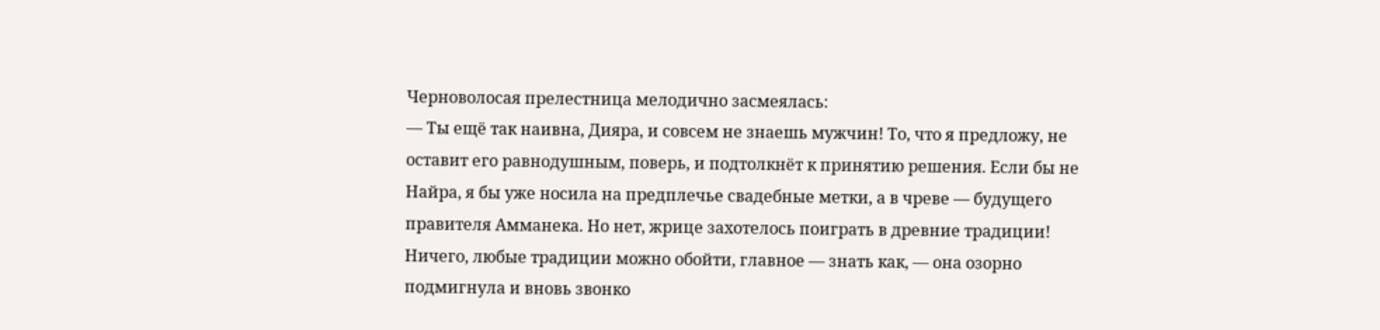Черноволосая прелестница мелодично засмеялась:
— Ты ещё так наивна, Дияра, и совсем не знаешь мужчин! То, что я предложу, не оставит его равнодушным, поверь, и подтолкнёт к принятию решения. Если бы не Найра, я бы уже носила на предплечье свадебные метки, а в чреве — будущего правителя Амманека. Но нет, жрице захотелось поиграть в древние традиции! Ничего, любые традиции можно обойти, главное — знать как, — она озорно подмигнула и вновь звонко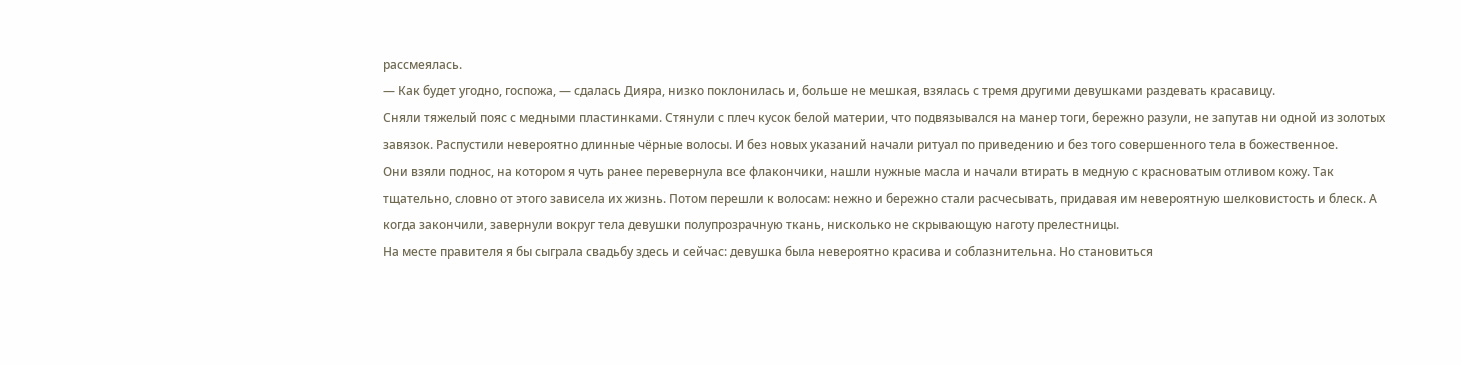рассмеялась.
— Как будет угодно, госпожа, — сдалась Дияра, низко поклонилась и, больше не мешкая, взялась с тремя другими девушками раздевать красавицу.
Сняли тяжелый пояс с медными пластинками. Стянули с плеч кусок белой материи, что подвязывался на манер тоги, бережно разули, не запутав ни одной из золотых завязок. Распустили невероятно длинные чёрные волосы. И без новых указаний начали ритуал по приведению и без того совершенного тела в божественное.
Они взяли поднос, на котором я чуть ранее перевернула все флакончики, нашли нужные масла и начали втирать в медную с красноватым отливом кожу. Так тщательно, словно от этого зависела их жизнь. Потом перешли к волосам: нежно и бережно стали расчесывать, придавая им невероятную шелковистость и блеск. А когда закончили, завернули вокруг тела девушки полупрозрачную ткань, нисколько не скрывающую наготу прелестницы.
На месте правителя я бы сыграла свадьбу здесь и сейчас: девушка была невероятно красива и соблазнительна. Но становиться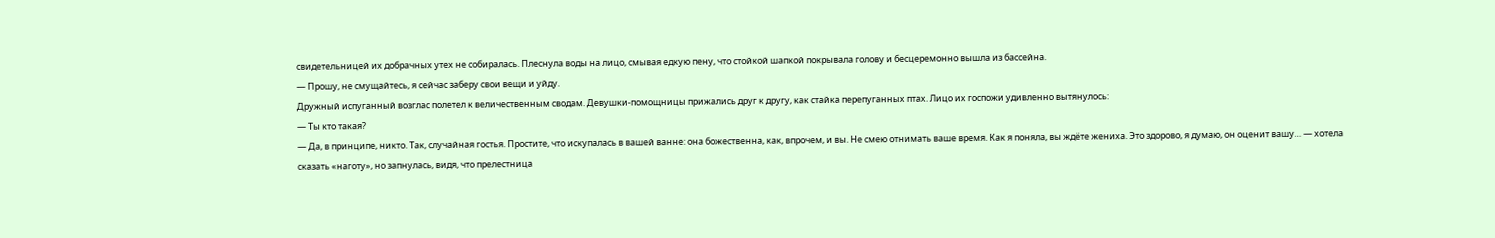свидетельницей их добрачных утех не собиралась. Плеснула воды на лицо, смывая едкую пену, что стойкой шапкой покрывала голову и бесцеремонно вышла из бассейна.
— Прошу, не смущайтесь, я сейчас заберу свои вещи и уйду.
Дружный испуганный возглас полетел к величественным сводам. Девушки-помощницы прижались друг к другу, как стайка перепуганных птах. Лицо их госпожи удивленно вытянулось:
— Ты кто такая?
— Да, в принципе, никто. Так, случайная гостья. Простите, что искупалась в вашей ванне: она божественна, как, впрочем, и вы. Не смею отнимать ваше время. Как я поняла, вы ждёте жениха. Это здорово, я думаю, он оценит вашу… — хотела сказать «наготу», но запнулась, видя, что прелестница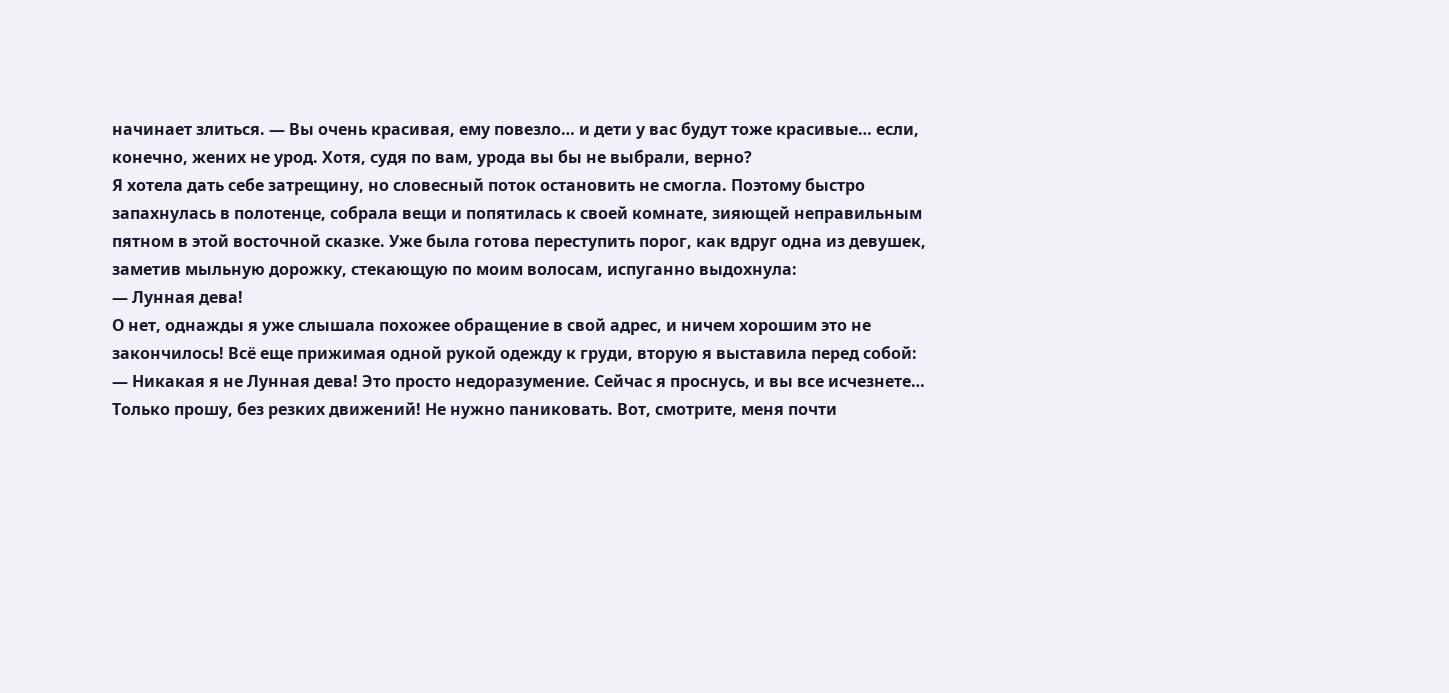начинает злиться. — Вы очень красивая, ему повезло… и дети у вас будут тоже красивые… если, конечно, жених не урод. Хотя, судя по вам, урода вы бы не выбрали, верно?
Я хотела дать себе затрещину, но словесный поток остановить не смогла. Поэтому быстро запахнулась в полотенце, собрала вещи и попятилась к своей комнате, зияющей неправильным пятном в этой восточной сказке. Уже была готова переступить порог, как вдруг одна из девушек, заметив мыльную дорожку, стекающую по моим волосам, испуганно выдохнула:
— Лунная дева!
О нет, однажды я уже слышала похожее обращение в свой адрес, и ничем хорошим это не закончилось! Всё еще прижимая одной рукой одежду к груди, вторую я выставила перед собой:
— Никакая я не Лунная дева! Это просто недоразумение. Сейчас я проснусь, и вы все исчезнете… Только прошу, без резких движений! Не нужно паниковать. Вот, смотрите, меня почти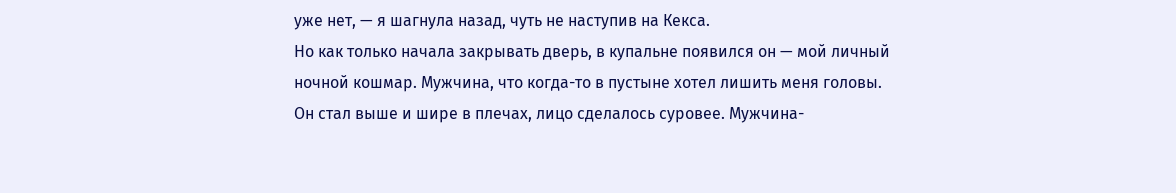уже нет, — я шагнула назад, чуть не наступив на Кекса.
Но как только начала закрывать дверь, в купальне появился он — мой личный ночной кошмар. Мужчина, что когда-то в пустыне хотел лишить меня головы.
Он стал выше и шире в плечах, лицо сделалось суровее. Мужчина-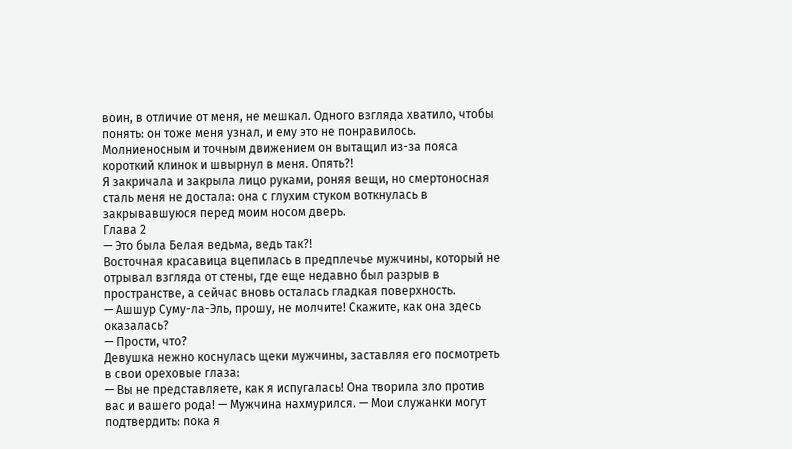воин, в отличие от меня, не мешкал. Одного взгляда хватило, чтобы понять: он тоже меня узнал, и ему это не понравилось. Молниеносным и точным движением он вытащил из-за пояса короткий клинок и швырнул в меня. Опять?!
Я закричала и закрыла лицо руками, роняя вещи, но смертоносная сталь меня не достала: она с глухим стуком воткнулась в закрывавшуюся перед моим носом дверь.
Глава 2
— Это была Белая ведьма, ведь так?!
Восточная красавица вцепилась в предплечье мужчины, который не отрывал взгляда от стены, где еще недавно был разрыв в пространстве, а сейчас вновь осталась гладкая поверхность.
— Ашшур Суму-ла-Эль, прошу, не молчите! Скажите, как она здесь оказалась?
— Прости, что?
Девушка нежно коснулась щеки мужчины, заставляя его посмотреть в свои ореховые глаза:
— Вы не представляете, как я испугалась! Она творила зло против вас и вашего рода! — Мужчина нахмурился. — Мои служанки могут подтвердить: пока я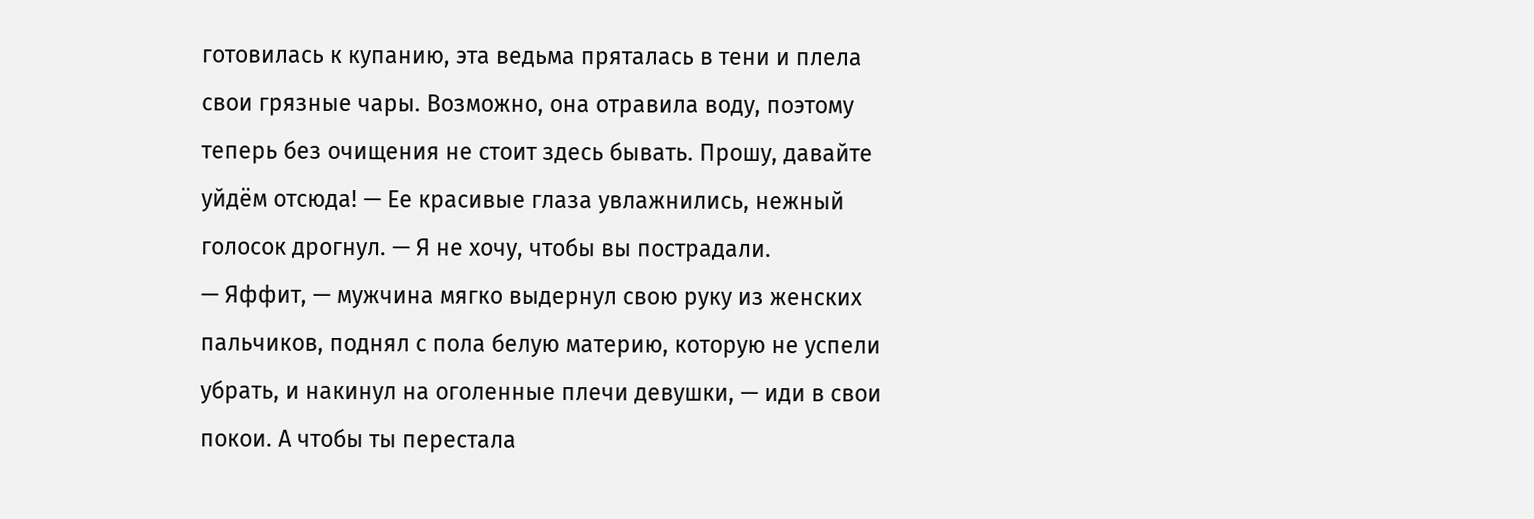готовилась к купанию, эта ведьма пряталась в тени и плела свои грязные чары. Возможно, она отравила воду, поэтому теперь без очищения не стоит здесь бывать. Прошу, давайте уйдём отсюда! — Ее красивые глаза увлажнились, нежный голосок дрогнул. — Я не хочу, чтобы вы пострадали.
— Яффит, — мужчина мягко выдернул свою руку из женских пальчиков, поднял с пола белую материю, которую не успели убрать, и накинул на оголенные плечи девушки, — иди в свои покои. А чтобы ты перестала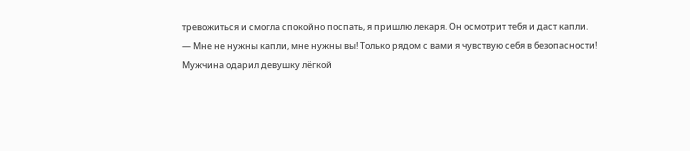тревожиться и смогла спокойно поспать, я пришлю лекаря. Он осмотрит тебя и даст капли.
— Мне не нужны капли, мне нужны вы! Только рядом с вами я чувствую себя в безопасности!
Мужчина одарил девушку лёгкой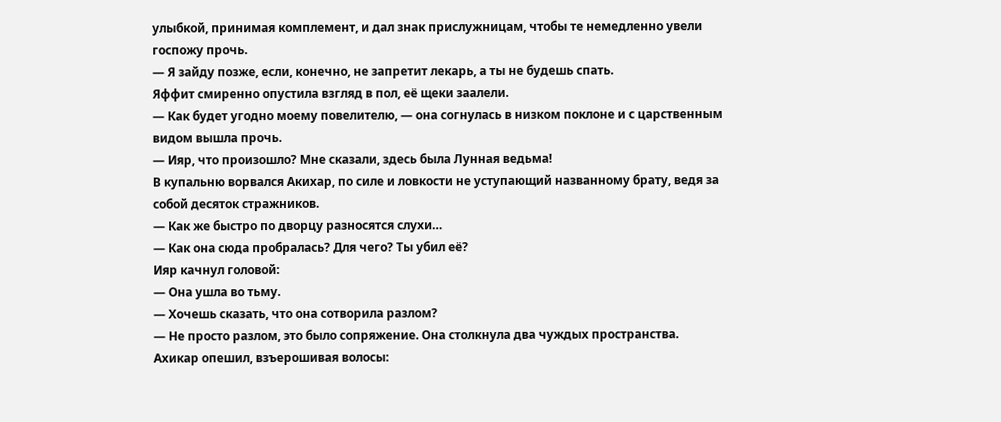улыбкой, принимая комплемент, и дал знак прислужницам, чтобы те немедленно увели госпожу прочь.
— Я зайду позже, если, конечно, не запретит лекарь, а ты не будешь спать.
Яффит смиренно опустила взгляд в пол, её щеки заалели.
— Как будет угодно моему повелителю, — она согнулась в низком поклоне и с царственным видом вышла прочь.
— Ияр, что произошло? Мне сказали, здесь была Лунная ведьма!
В купальню ворвался Акихар, по силе и ловкости не уступающий названному брату, ведя за собой десяток стражников.
— Как же быстро по дворцу разносятся слухи…
— Как она сюда пробралась? Для чего? Ты убил её?
Ияр качнул головой:
— Она ушла во тьму.
— Хочешь сказать, что она сотворила разлом?
— Не просто разлом, это было сопряжение. Она столкнула два чуждых пространства.
Ахикар опешил, взъерошивая волосы: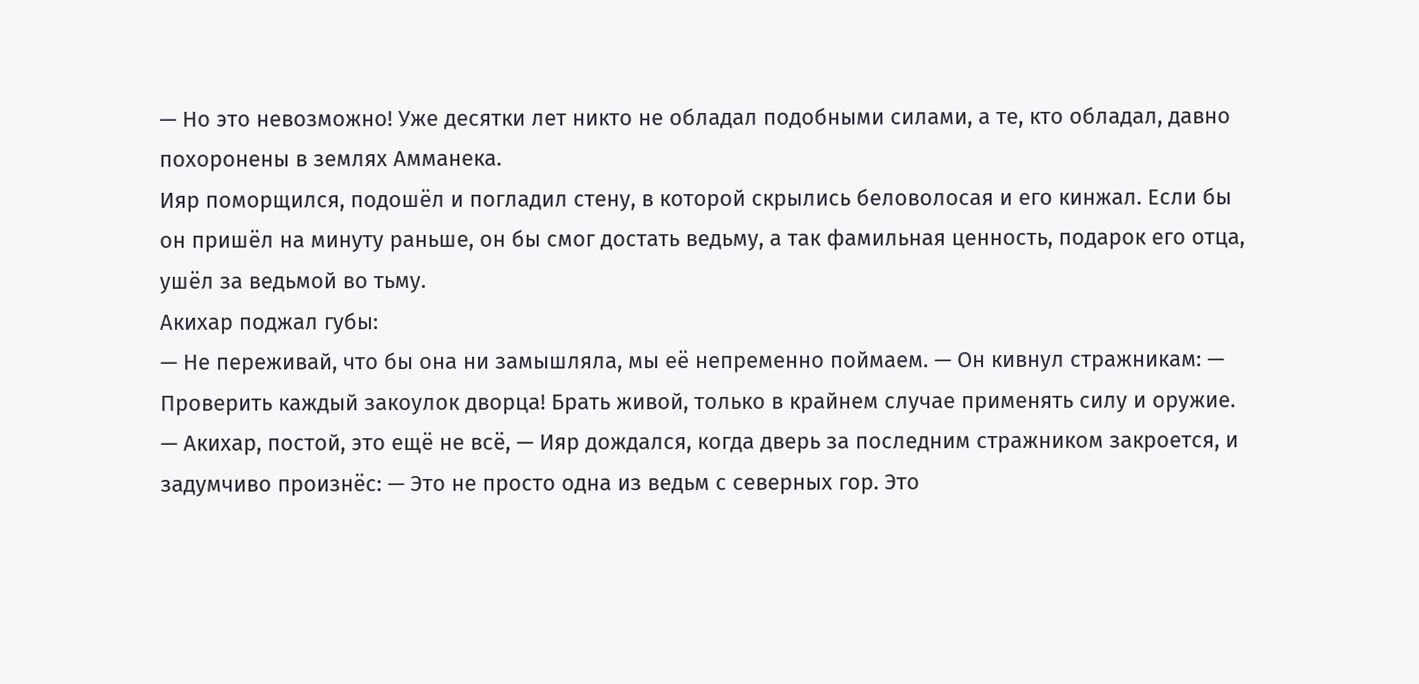— Но это невозможно! Уже десятки лет никто не обладал подобными силами, а те, кто обладал, давно похоронены в землях Амманека.
Ияр поморщился, подошёл и погладил стену, в которой скрылись беловолосая и его кинжал. Если бы он пришёл на минуту раньше, он бы смог достать ведьму, а так фамильная ценность, подарок его отца, ушёл за ведьмой во тьму.
Акихар поджал губы:
— Не переживай, что бы она ни замышляла, мы её непременно поймаем. — Он кивнул стражникам: — Проверить каждый закоулок дворца! Брать живой, только в крайнем случае применять силу и оружие.
— Акихар, постой, это ещё не всё, — Ияр дождался, когда дверь за последним стражником закроется, и задумчиво произнёс: — Это не просто одна из ведьм с северных гор. Это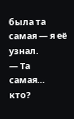была та самая — я её узнал.
— Та самая… кто?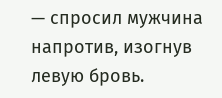— спросил мужчина напротив, изогнув левую бровь.